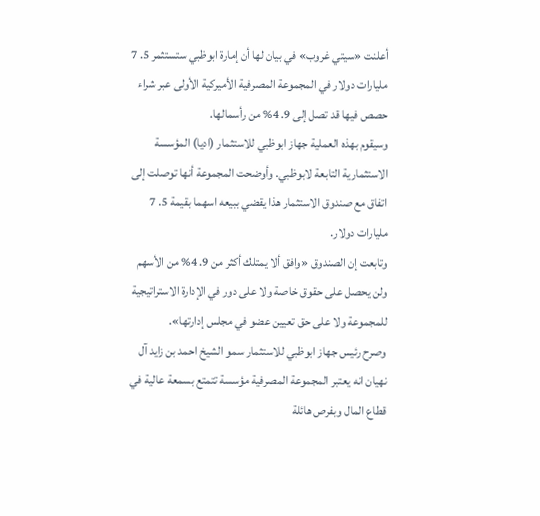أعلنت «سيتي غروب» في بيان لها أن إمارة ابوظبي ستستثمر 5. 7 مليارات دولار في المجموعة المصرفية الأميركية الأولى عبر شراء حصص فيها قد تصل إلى 9. 4% من رأسمالها.
وسيقوم بهذه العملية جهاز ابوظبي للاستثمار (اديا) المؤسسة الاستثمارية التابعة لابوظبي. وأوضحت المجموعة أنها توصلت إلى اتفاق مع صندوق الاستثمار هذا يقضي ببيعه اسهما بقيمة 5. 7 مليارات دولار.
وتابعت إن الصندوق «وافق ألا يمتلك أكثر من 9. 4% من الأسهم ولن يحصل على حقوق خاصة ولا على دور في الإدارة الاستراتيجية للمجموعة ولا على حق تعيين عضو في مجلس إدارتها».
وصرح رئيس جهاز ابوظبي للاستثمار سمو الشيخ احمد بن زايد آل نهيان انه يعتبر المجموعة المصرفية مؤسسة تتمتع بسمعة عالية في قطاع المال وبفرص هائلة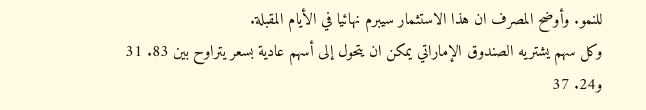للنمو. وأوضح المصرف ان هذا الاستثمار سيبرم نهائيا في الأيام المقبلة.
وكل سهم يشتريه الصندوق الإماراتي يمكن ان يتحول إلى أسهم عادية بسعر يتراوح بين 83. 31 و24. 37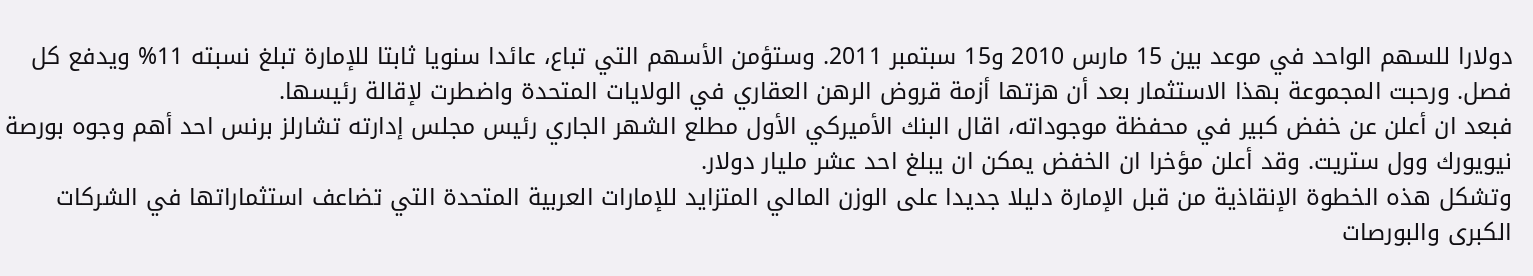دولارا للسهم الواحد في موعد بين 15 مارس 2010 و15 سبتمبر 2011. وستؤمن الأسهم التي تباع، عائدا سنويا ثابتا للإمارة تبلغ نسبته 11% ويدفع كل فصل. ورحبت المجموعة بهذا الاستثمار بعد أن هزتها أزمة قروض الرهن العقاري في الولايات المتحدة واضطرت لإقالة رئيسها.
فبعد ان أعلن عن خفض كبير في محفظة موجوداته، اقال البنك الأميركي الأول مطلع الشهر الجاري رئيس مجلس إدارته تشارلز برنس احد أهم وجوه بورصة نيويورك وول ستريت. وقد أعلن مؤخرا ان الخفض يمكن ان يبلغ احد عشر مليار دولار.
وتشكل هذه الخطوة الإنقاذية من قبل الإمارة دليلا جديدا على الوزن المالي المتزايد للإمارات العربية المتحدة التي تضاعف استثماراتها في الشركات الكبرى والبورصات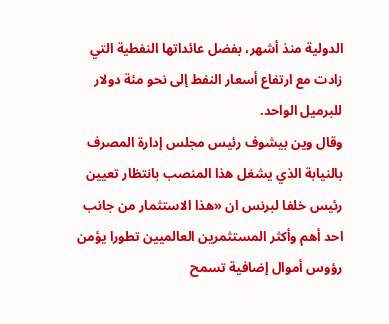الدولية منذ أشهر، بفضل عائداتها النفطية التي زادت مع ارتفاع أسعار النفط إلى نحو مئة دولار للبرميل الواحد.
وقال وين بيشوف رئيس مجلس إدارة المصرف بالنيابة الذي يشغل هذا المنصب بانتظار تعيين رئيس خلفا لبرنس ان «هذا الاستثمار من جانب احد أهم وأكثر المستثمرين العالميين تطورا يؤمن رؤوس أموال إضافية تسمح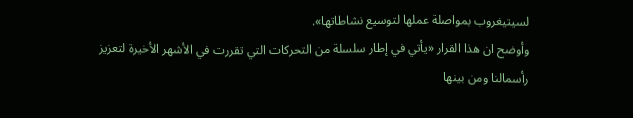لسيتيغروب بمواصلة عملها لتوسيع نشاطاتها».
وأوضح ان هذا القرار «يأتي في إطار سلسلة من التحركات التي تقررت في الأشهر الأخيرة لتعزيز رأسمالنا ومن بينها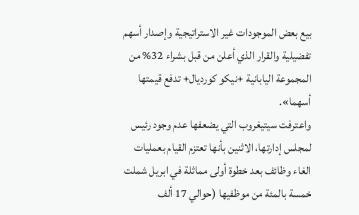بيع بعض الموجودات غير الاستراتيجية وإصدار أسهم تفضيلية والقرار الذي أعلن من قبل بشراء 32% من المجموعة اليابانية +نيكو كورديال+ تدفع قيمتها أسهما».
واعترفت سيتيغروب التي يضعفها عدم وجود رئيس لمجلس إدارتها، الاثنين بأنها تعتزم القيام بعمليات الغاء وظائف بعد خطوة أولى مماثلة في ابريل شملت خمسة بالمئة من موظفيها (حوالي 17 ألف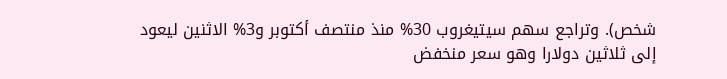شخص). وتراجع سهم سيتيغروب 30% منذ منتصف أكتوبر و3% الاثنين ليعود إلى ثلاثين دولارا وهو سعر منخفض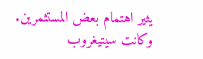يثير اهتمام بعض المستثمرين.
وكانت سيتيغروب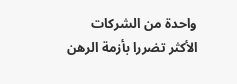واحدة من الشركات الأكثر تضررا بأزمة الرهن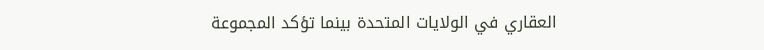العقاري في الولايات المتحدة بينما تؤكد المجموعة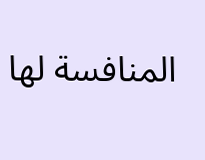المنافسة لها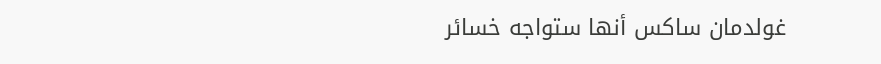غولدمان ساكس أنها ستواجه خسائر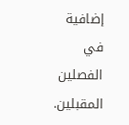إضافية في الفصلين المقبلين.